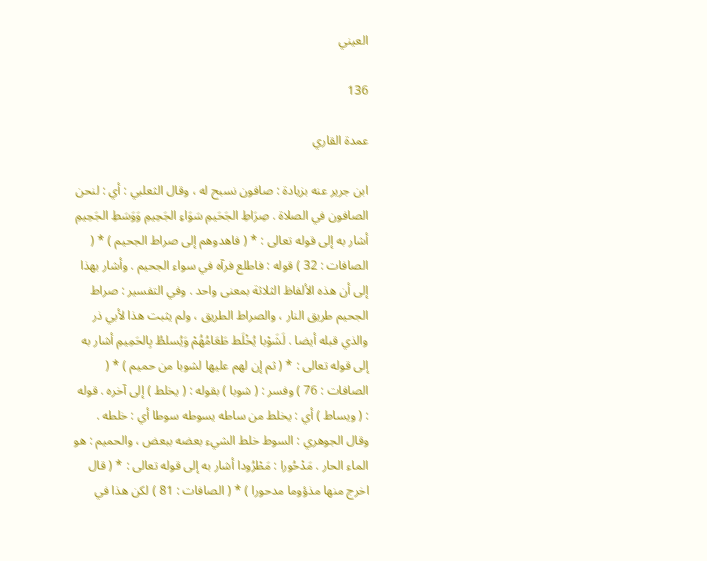العيني

136

عمدة القاري

ابن جرير عنه بزيادة : صافون نسبح له ، وقال الثعلبي : أي : لنحن الصافون في الصلاة . صِرَاطِ الجَحَيمِ سَوَاءِ الجَحِيمِ وَوَسَطِ الجَحِيمِ أشار به إلى قوله تعالى : * ( فاهدوهم إلى صراط الجحيم ) * ( الصافات : 32 ) قوله : فاطلع فرآه في سواء الجحيم . وأشار بهذا إلى أن هذه الألفاظ الثلاثة بمعنى واحد . وفي التفسير : صراط الجحيم طريق النار ، والصراط الطريق ، ولم يثبت هذا لأبي ذر والذي قبله أيضا . لَشَوْبا يُخْلَط طَعَامُهُمْ وَيُسلطُ بِالحَمِيمِ أشار به إلى قوله تعالى : * ( ثم إن لهم عليها لشوبا من حميم ) * ( الصافات : 76 ) وفسر : ( شوبا ) بقوله : ( يخلط ) إلى آخره . قوله : ( ويساط ) أي : يخلط من ساطه يسوطه سوطا أي : خلطه . وقال الجوهري : السوط خلط الشيء بعضه ببعض ، والحميم : هو الماء الحار . مَدْحُورا : مَطْرُودا أشار به إلى قوله تعالى : * ( قال اخرج منها مذؤوما مدحورا ) * ( الصافات : 81 ) لكن هذا في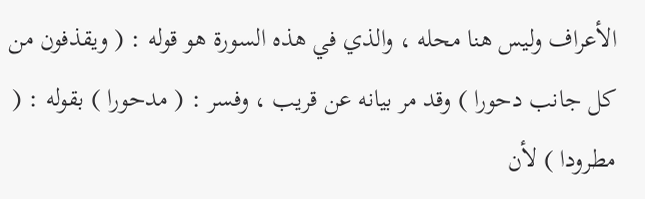الأعراف وليس هنا محله ، والذي في هذه السورة هو قوله : ( ويقذفون من كل جانب دحورا ) وقد مر بيانه عن قريب ، وفسر : ( مدحورا ) بقوله : ( مطرودا ) لأن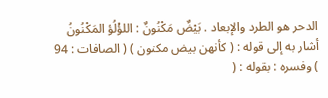الدحر هو الطرد والإبعاد . بَيْضٌ مَكْنُونٌ : اللؤْلُؤ المَكْنُونُ أشار به إلى قوله : ( كأنهن بيض مكنون ) ( الصافات : 94 ) وفسره : بقوله : (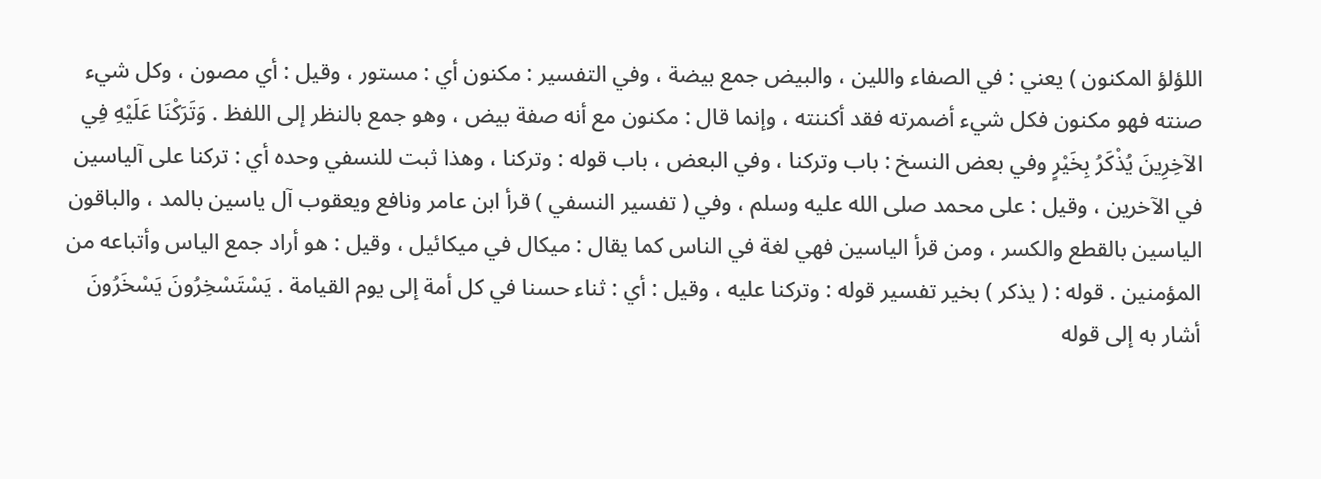اللؤلؤ المكنون ) يعني : في الصفاء واللين ، والبيض جمع بيضة ، وفي التفسير : مكنون أي : مستور ، وقيل : أي مصون ، وكل شيء صنته فهو مكنون فكل شيء أضمرته فقد أكننته ، وإنما قال : مكنون مع أنه صفة بيض ، وهو جمع بالنظر إلى اللفظ . وَتَرَكْنَا عَلَيْهِ فِي الآخِرِينَ يُذْكَرُ بِخَيْرٍ وفي بعض النسخ : باب وتركنا ، وفي البعض ، باب قوله : وتركنا ، وهذا ثبت للنسفي وحده أي : تركنا على آلياسين في الآخرين ، وقيل : على محمد صلى الله عليه وسلم ، وفي ( تفسير النسفي ) قرأ ابن عامر ونافع ويعقوب آل ياسين بالمد ، والباقون الياسين بالقطع والكسر ، ومن قرأ الياسين فهي لغة في الناس كما يقال : ميكال في ميكائيل ، وقيل : هو أراد جمع الياس وأتباعه من المؤمنين . قوله : ( يذكر ) بخير تفسير قوله : وتركنا عليه ، وقيل : أي : ثناء حسنا في كل أمة إلى يوم القيامة . يَسْتَسْخِرُونَ يَسْخَرُونَ أشار به إلى قوله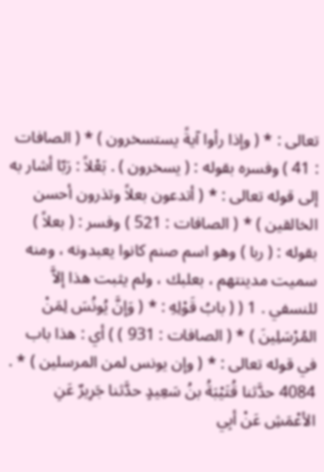تعالى : * ( وإذا رأوا آيةً يستسخرون ) * ( الصافات : 41 ) وفسره بقوله : ( يسخرون ) . بَعْلاً : رَبّا أشار به إلى قوله تعالى : * ( أتدعون بعلاً وتذرون أحسن الخالقين ) * ( الصافات : 521 ) وفسر : ( بعلاً ) بقوله : ( ربا ) وهو اسم صنم كانوا يعبدونه ، ومنه سميت مدينتهم ، بعلبك ، ولم يثبت هذا إلاَّ للنسفي . 1 ( ( بابُ قَوْلِهِ : * ( وَإنَّ يُونُسَ لِمَنْ المُرْسَلِينَ ) * ( الصافات : 931 ) ) أي : هذا باب في قوله تعالى : * ( وإن يونس لمن المرسلين ) * . 4084 حدَّثنا قُتَيْبَةُ بنُ سَعِيدٍ حدَّثنا جَرِيرٌ عَنِ الأعْمَشِ عَنْ أبِي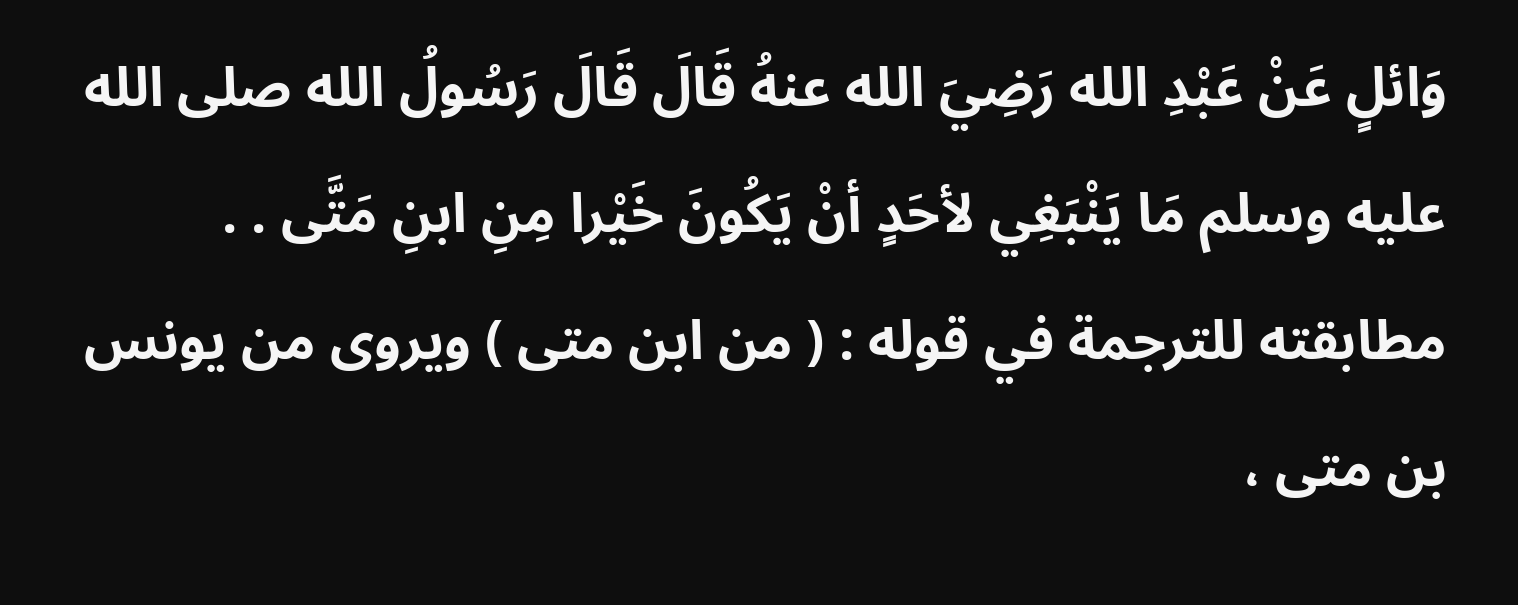وَائلٍ عَنْ عَبْدِ الله رَضِيَ الله عنهُ قَالَ قَالَ رَسُولُ الله صلى الله عليه وسلم مَا يَنْبَغِي لأحَدٍ أنْ يَكُونَ خَيْرا مِنِ ابنِ مَتَّى . . مطابقته للترجمة في قوله : ( من ابن متى ) ويروى من يونس بن متى ،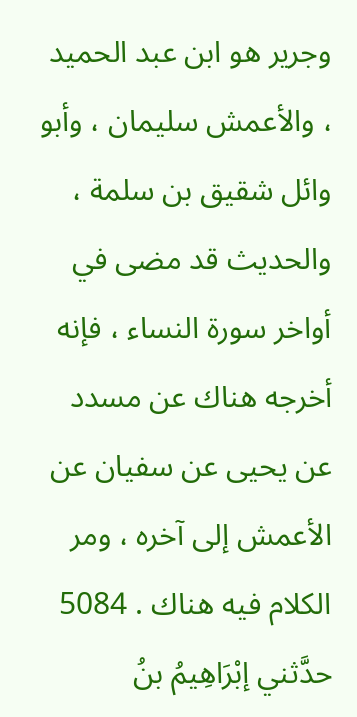وجرير هو ابن عبد الحميد ، والأعمش سليمان ، وأبو وائل شقيق بن سلمة ، والحديث قد مضى في أواخر سورة النساء ، فإنه أخرجه هناك عن مسدد عن يحيى عن سفيان عن الأعمش إلى آخره ، ومر الكلام فيه هناك . 5084 حدَّثني إبْرَاهِيمُ بنُ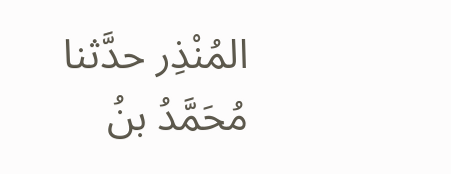المُنْذِر حدَّثنا مُحَمَّدُ بنُ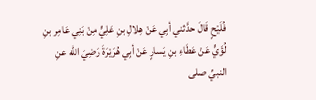فُلَيْحٍ قَالَ حدَّثني أبِي عَنْ هِلالِ بنِ عَلِيٍّ مِنْ بَنِي عَامِر بنِ لُؤَيٍّ عَنْ عَطَاءِ بنِ يَسارٍ عَنْ أبِي هُرَيْرَةَ رَضِيَ الله عنِ النبيِّ صلى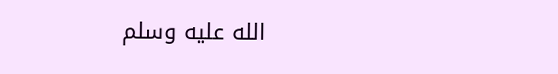الله عليه وسلم